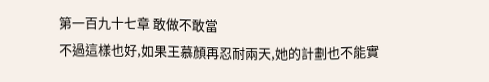第一百九十七章 敢做不敢當
不過這樣也好,如果王慕顏再忍耐兩天,她的計劃也不能實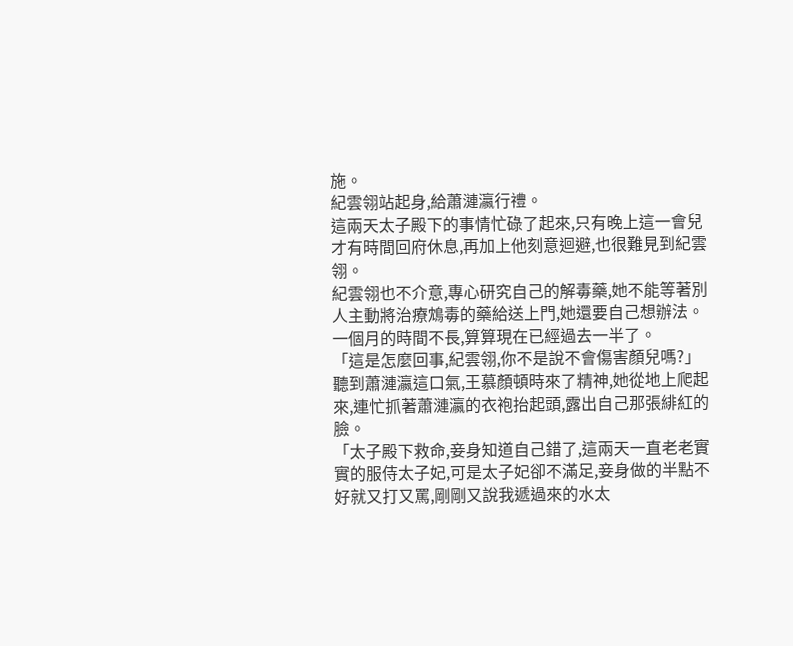施。
紀雲翎站起身,給蕭漣瀛行禮。
這兩天太子殿下的事情忙碌了起來,只有晚上這一會兒才有時間回府休息,再加上他刻意迴避,也很難見到紀雲翎。
紀雲翎也不介意,專心研究自己的解毒藥,她不能等著別人主動將治療鴆毒的藥給送上門,她還要自己想辦法。
一個月的時間不長,算算現在已經過去一半了。
「這是怎麼回事,紀雲翎,你不是說不會傷害顏兒嗎?」
聽到蕭漣瀛這口氣,王慕顏頓時來了精神,她從地上爬起來,連忙抓著蕭漣瀛的衣袍抬起頭,露出自己那張緋紅的臉。
「太子殿下救命,妾身知道自己錯了,這兩天一直老老實實的服侍太子妃,可是太子妃卻不滿足,妾身做的半點不好就又打又罵,剛剛又說我遞過來的水太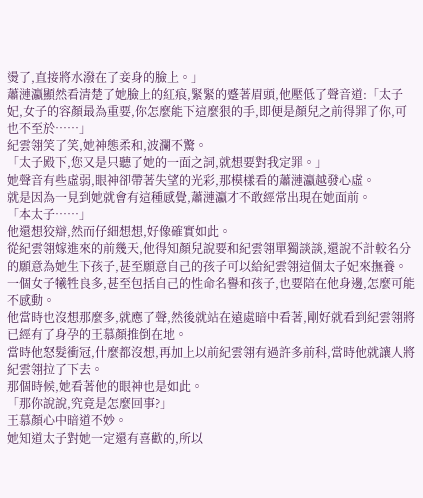燙了,直接將水潑在了妾身的臉上。」
蕭漣瀛顯然看清楚了她臉上的紅痕,緊緊的蹙著眉頭,他壓低了聲音道:「太子妃,女子的容顏最為重要,你怎麼能下這麼狠的手,即便是顏兒之前得罪了你,可也不至於……」
紀雲翎笑了笑,她神態柔和,波瀾不驚。
「太子殿下,您又是只聽了她的一面之詞,就想要對我定罪。」
她聲音有些虛弱,眼神卻帶著失望的光彩,那模樣看的蕭漣瀛越發心虛。
就是因為一見到她就會有這種感覺,蕭漣瀛才不敢經常出現在她面前。
「本太子……」
他還想狡辯,然而仔細想想,好像確實如此。
從紀雲翎嫁進來的前幾天,他得知顏兒說要和紀雲翎單獨談談,還說不計較名分的願意為她生下孩子,甚至願意自己的孩子可以給紀雲翎這個太子妃來撫養。
一個女子犧牲良多,甚至包括自己的性命名譽和孩子,也要陪在他身邊,怎麼可能不感動。
他當時也沒想那麼多,就應了聲,然後就站在遠處暗中看著,剛好就看到紀雲翎將已經有了身孕的王慕顏推倒在地。
當時他怒髮衝冠,什麼都沒想,再加上以前紀雲翎有過許多前科,當時他就讓人將紀雲翎拉了下去。
那個時候,她看著他的眼神也是如此。
「那你說說,究竟是怎麼回事?」
王慕顏心中暗道不妙。
她知道太子對她一定還有喜歡的,所以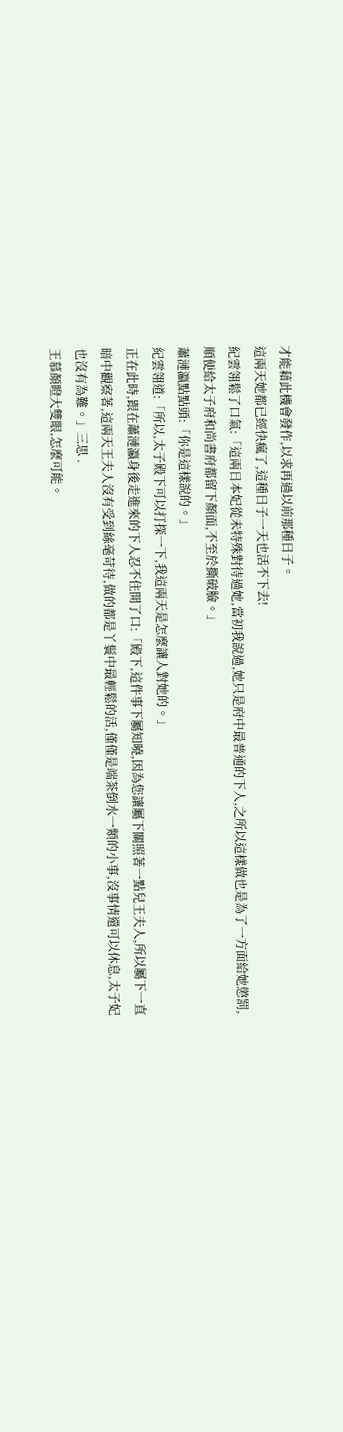才能藉此機會發作,以求再過以前那種日子。
這兩天她都已經快瘋了,這種日子一天也活不下去!
紀雲翎鬆了口氣:「這兩日本妃從未特殊對待過她,當初我說過,她只是府中最普通的下人,之所以這樣做也是為了一方面給她懲罰,順便給太子府和尚書府都留下顏面,不至於撕破臉。」
蕭漣瀛點點頭:「你是這樣說的。」
紀雲翎道:「所以,太子殿下可以打探一下,我這兩天是怎麼讓人對她的。」
正在此時,跟在蕭漣瀛身後走進來的下人忍不住開了口:「殿下,這件事下屬知曉,因為您讓屬下關照著一點兒王夫人,所以屬下一直暗中觀察著,這兩天王夫人沒有受到絲毫苛待,做的都是丫鬟中最輕鬆的活,僅僅是端茶倒水一類的小事,沒事情還可以休息,太子妃也沒有為難。」三思 .
王慕顏瞪大雙眼,怎麼可能。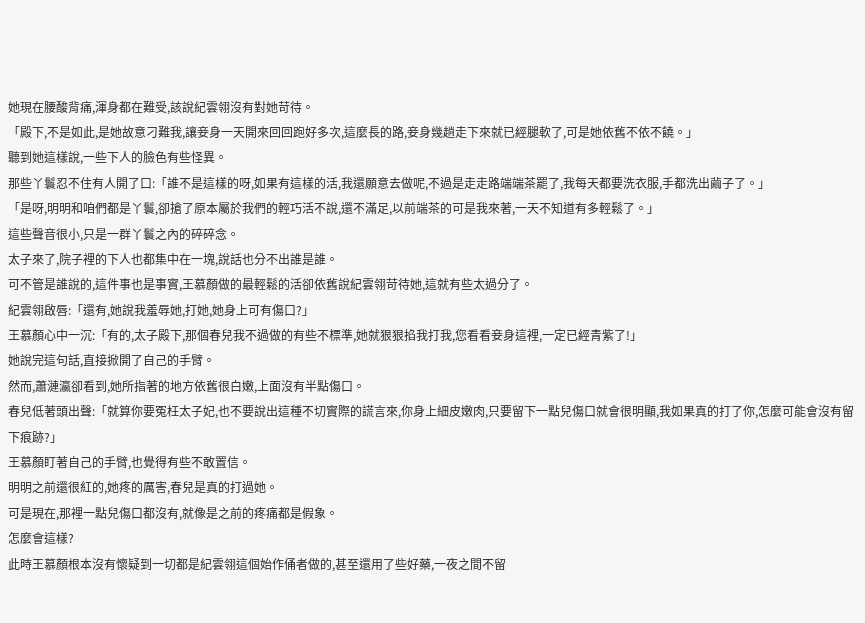她現在腰酸背痛,渾身都在難受,該說紀雲翎沒有對她苛待。
「殿下,不是如此,是她故意刁難我,讓妾身一天開來回回跑好多次,這麼長的路,妾身幾趟走下來就已經腿軟了,可是她依舊不依不饒。」
聽到她這樣說,一些下人的臉色有些怪異。
那些丫鬟忍不住有人開了口:「誰不是這樣的呀,如果有這樣的活,我還願意去做呢,不過是走走路端端茶罷了,我每天都要洗衣服,手都洗出繭子了。」
「是呀,明明和咱們都是丫鬟,卻搶了原本屬於我們的輕巧活不說,還不滿足,以前端茶的可是我來著,一天不知道有多輕鬆了。」
這些聲音很小,只是一群丫鬟之內的碎碎念。
太子來了,院子裡的下人也都集中在一塊,說話也分不出誰是誰。
可不管是誰說的,這件事也是事實,王慕顏做的最輕鬆的活卻依舊說紀雲翎苛待她,這就有些太過分了。
紀雲翎啟唇:「還有,她說我羞辱她,打她,她身上可有傷口?」
王慕顏心中一沉:「有的,太子殿下,那個春兒我不過做的有些不標準,她就狠狠掐我打我,您看看妾身這裡,一定已經青紫了!」
她說完這句話,直接掀開了自己的手臂。
然而,蕭漣瀛卻看到,她所指著的地方依舊很白嫩,上面沒有半點傷口。
春兒低著頭出聲:「就算你要冤枉太子妃,也不要說出這種不切實際的謊言來,你身上細皮嫩肉,只要留下一點兒傷口就會很明顯,我如果真的打了你,怎麼可能會沒有留下痕跡?」
王慕顏盯著自己的手臂,也覺得有些不敢置信。
明明之前還很紅的,她疼的厲害,春兒是真的打過她。
可是現在,那裡一點兒傷口都沒有,就像是之前的疼痛都是假象。
怎麼會這樣?
此時王慕顏根本沒有懷疑到一切都是紀雲翎這個始作俑者做的,甚至還用了些好藥,一夜之間不留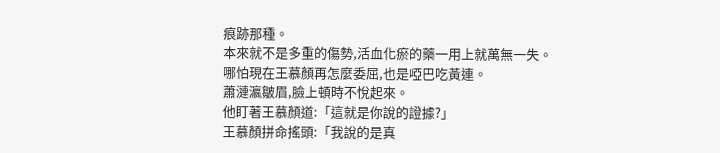痕跡那種。
本來就不是多重的傷勢,活血化瘀的藥一用上就萬無一失。
哪怕現在王慕顏再怎麼委屈,也是啞巴吃黃連。
蕭漣瀛皺眉,臉上頓時不悅起來。
他盯著王慕顏道:「這就是你說的證據?」
王慕顏拼命搖頭:「我說的是真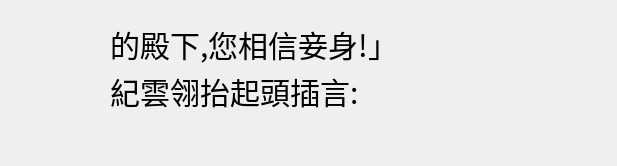的殿下,您相信妾身!」
紀雲翎抬起頭插言: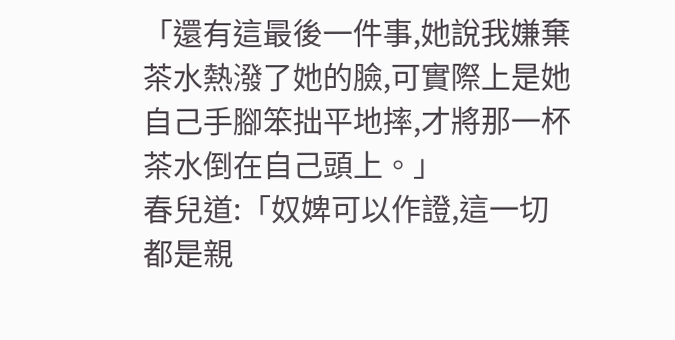「還有這最後一件事,她說我嫌棄茶水熱潑了她的臉,可實際上是她自己手腳笨拙平地摔,才將那一杯茶水倒在自己頭上。」
春兒道:「奴婢可以作證,這一切都是親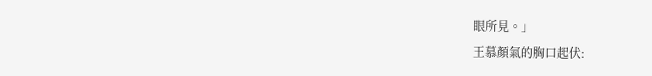眼所見。」
王慕顏氣的胸口起伏: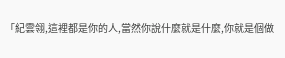「紀雲翎,這裡都是你的人,當然你說什麼就是什麼,你就是個做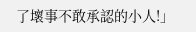了壞事不敢承認的小人!」